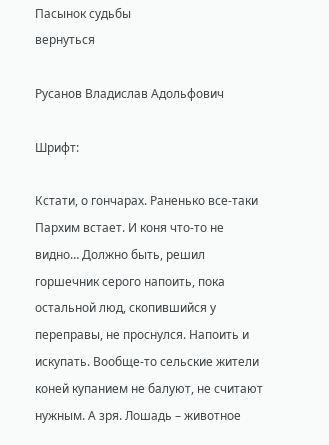Пасынок судьбы
вернуться

Русанов Владислав Адольфович

Шрифт:

Кстати, о гончарах. Раненько все-таки Пархим встает. И коня что-то не видно… Должно быть, решил горшечник серого напоить, пока остальной люд, скопившийся у переправы, не проснулся. Напоить и искупать. Вообще-то сельские жители коней купанием не балуют, не считают нужным. А зря. Лошадь – животное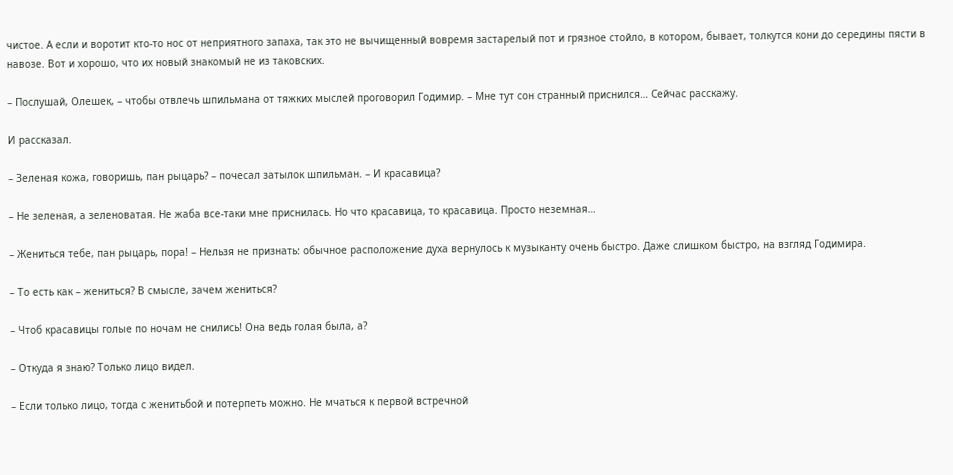чистое. А если и воротит кто-то нос от неприятного запаха, так это не вычищенный вовремя застарелый пот и грязное стойло, в котором, бывает, толкутся кони до середины пясти в навозе. Вот и хорошо, что их новый знакомый не из таковских.

– Послушай, Олешек, – чтобы отвлечь шпильмана от тяжких мыслей проговорил Годимир. – Мне тут сон странный приснился… Сейчас расскажу.

И рассказал.

– Зеленая кожа, говоришь, пан рыцарь? – почесал затылок шпильман. – И красавица?

– Не зеленая, а зеленоватая. Не жаба все-таки мне приснилась. Но что красавица, то красавица. Просто неземная…

– Жениться тебе, пан рыцарь, пора! – Нельзя не признать: обычное расположение духа вернулось к музыканту очень быстро. Даже слишком быстро, на взгляд Годимира.

– То есть как – жениться? В смысле, зачем жениться?

– Чтоб красавицы голые по ночам не снились! Она ведь голая была, а?

– Откуда я знаю? Только лицо видел.

– Если только лицо, тогда с женитьбой и потерпеть можно. Не мчаться к первой встречной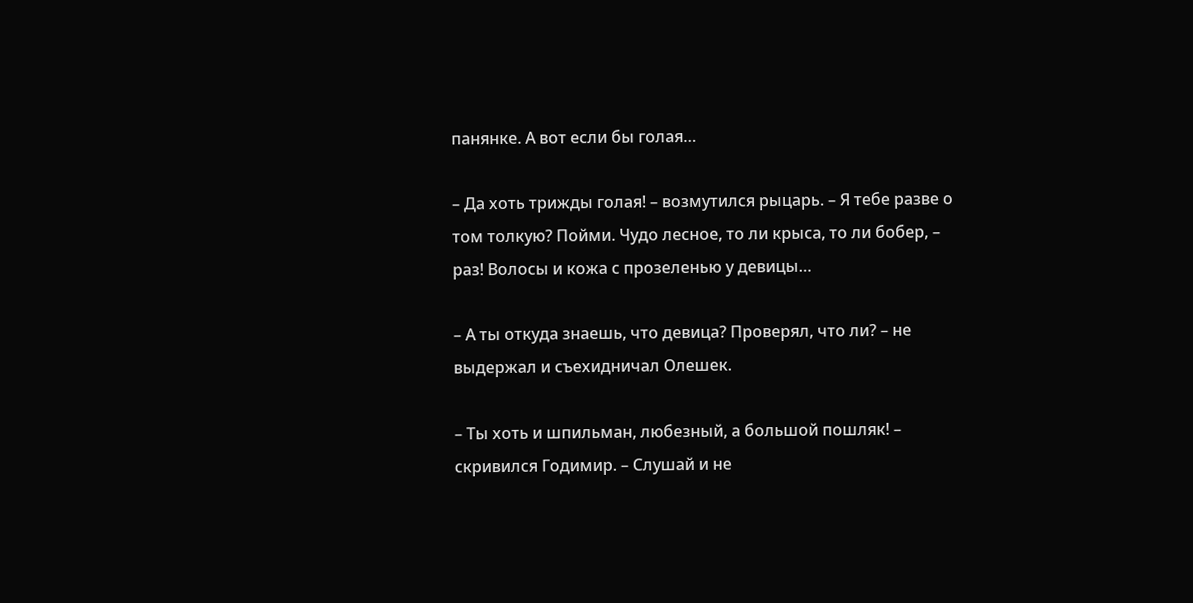панянке. А вот если бы голая…

– Да хоть трижды голая! – возмутился рыцарь. – Я тебе разве о том толкую? Пойми. Чудо лесное, то ли крыса, то ли бобер, – раз! Волосы и кожа с прозеленью у девицы…

– А ты откуда знаешь, что девица? Проверял, что ли? – не выдержал и съехидничал Олешек.

– Ты хоть и шпильман, любезный, а большой пошляк! – скривился Годимир. – Слушай и не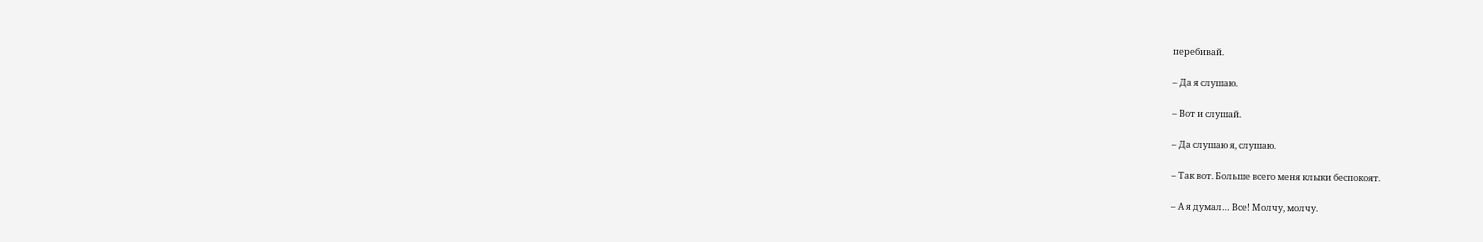перебивай.

– Да я слушаю.

– Вот и слушай.

– Да слушаю я, слушаю.

– Так вот. Больше всего меня клыки беспокоят.

– А я думал… Все! Молчу, молчу.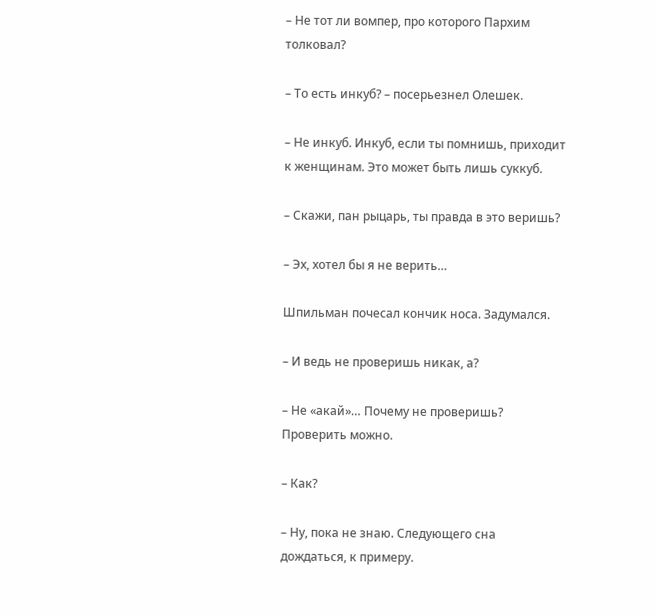– Не тот ли вомпер, про которого Пархим толковал?

– То есть инкуб? – посерьезнел Олешек.

– Не инкуб. Инкуб, если ты помнишь, приходит к женщинам. Это может быть лишь суккуб.

– Скажи, пан рыцарь, ты правда в это веришь?

– Эх, хотел бы я не верить…

Шпильман почесал кончик носа. Задумался.

– И ведь не проверишь никак, а?

– Не «акай»… Почему не проверишь? Проверить можно.

– Как?

– Ну, пока не знаю. Следующего сна дождаться, к примеру.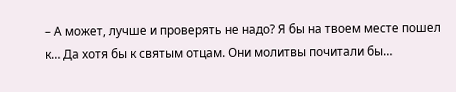– А может, лучше и проверять не надо? Я бы на твоем месте пошел к… Да хотя бы к святым отцам. Они молитвы почитали бы…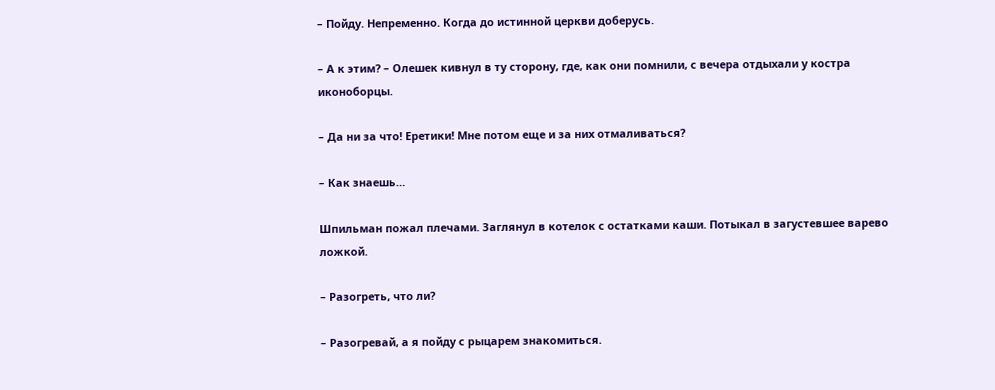– Пойду. Непременно. Когда до истинной церкви доберусь.

– А к этим? – Олешек кивнул в ту сторону, где, как они помнили, с вечера отдыхали у костра иконоборцы.

– Да ни за что! Еретики! Мне потом еще и за них отмаливаться?

– Как знаешь…

Шпильман пожал плечами. Заглянул в котелок с остатками каши. Потыкал в загустевшее варево ложкой.

– Разогреть, что ли?

– Разогревай, а я пойду с рыцарем знакомиться.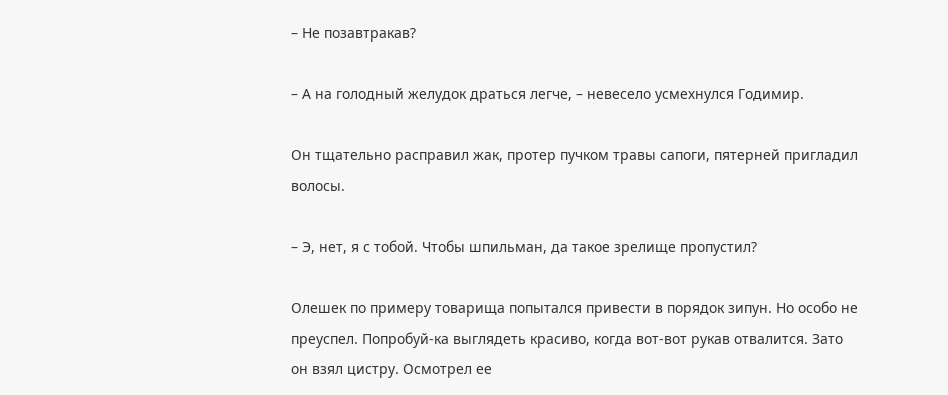– Не позавтракав?

– А на голодный желудок драться легче, – невесело усмехнулся Годимир.

Он тщательно расправил жак, протер пучком травы сапоги, пятерней пригладил волосы.

– Э, нет, я с тобой. Чтобы шпильман, да такое зрелище пропустил?

Олешек по примеру товарища попытался привести в порядок зипун. Но особо не преуспел. Попробуй-ка выглядеть красиво, когда вот-вот рукав отвалится. Зато он взял цистру. Осмотрел ее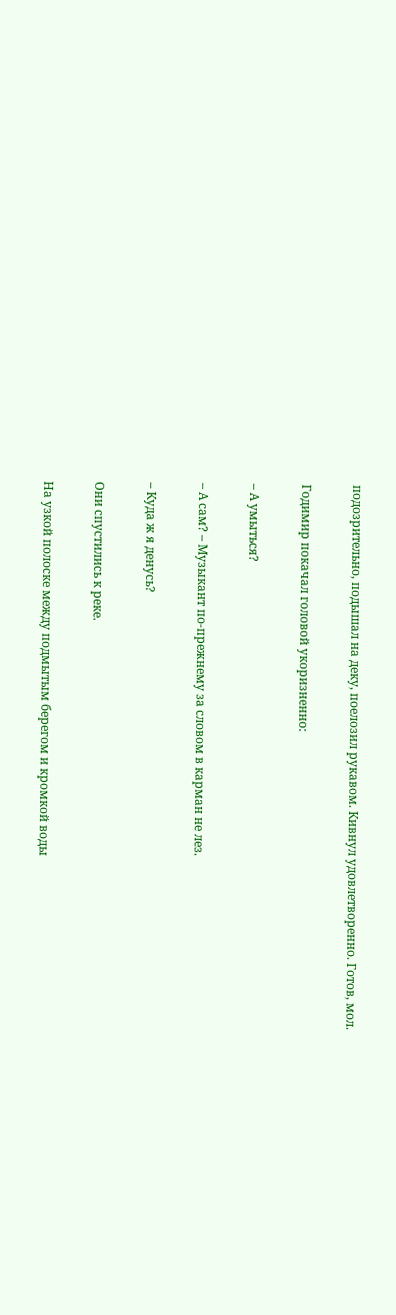подозрительно, подышал на деку, поелозил рукавом. Кивнул удовлетворенно. Готов, мол.

Годимир покачал головой укоризненно:

– А умыться?

– А сам? – Музыкант по-прежнему за словом в карман не лез.

– Куда ж я денусь?

Они спустились к реке.

На узкой полоске между подмытым берегом и кромкой воды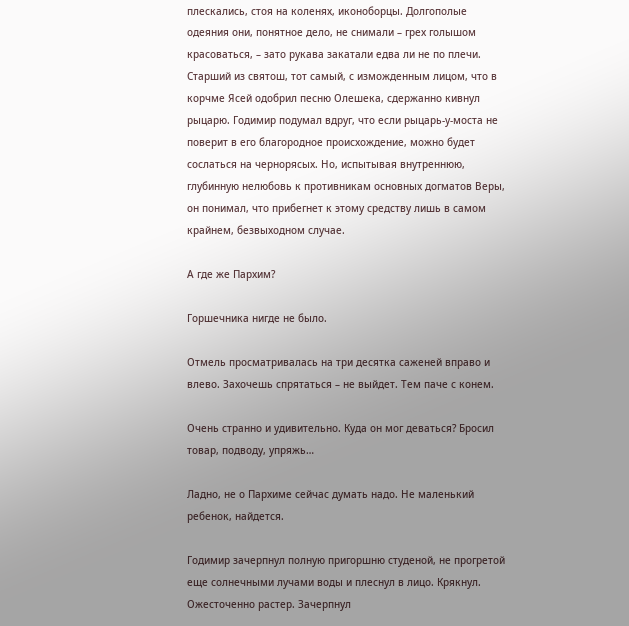плескались, стоя на коленях, иконоборцы. Долгополые одеяния они, понятное дело, не снимали – грех голышом красоваться, – зато рукава закатали едва ли не по плечи. Старший из святош, тот самый, с изможденным лицом, что в корчме Ясей одобрил песню Олешека, сдержанно кивнул рыцарю. Годимир подумал вдруг, что если рыцарь-у-моста не поверит в его благородное происхождение, можно будет сослаться на чернорясых. Но, испытывая внутреннюю, глубинную нелюбовь к противникам основных догматов Веры, он понимал, что прибегнет к этому средству лишь в самом крайнем, безвыходном случае.

А где же Пархим?

Горшечника нигде не было.

Отмель просматривалась на три десятка саженей вправо и влево. Захочешь спрятаться – не выйдет. Тем паче с конем.

Очень странно и удивительно. Куда он мог деваться? Бросил товар, подводу, упряжь…

Ладно, не о Пархиме сейчас думать надо. Не маленький ребенок, найдется.

Годимир зачерпнул полную пригоршню студеной, не прогретой еще солнечными лучами воды и плеснул в лицо. Крякнул. Ожесточенно растер. Зачерпнул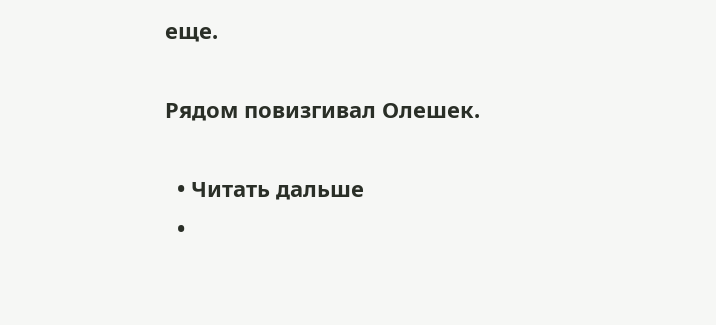еще.

Рядом повизгивал Олешек.

  • Читать дальше
  •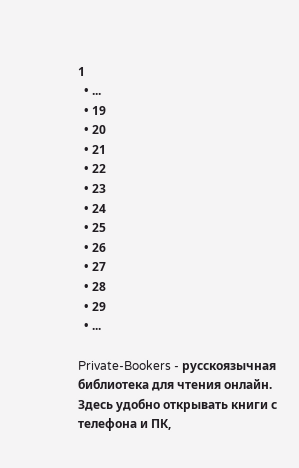1
  • ...
  • 19
  • 20
  • 21
  • 22
  • 23
  • 24
  • 25
  • 26
  • 27
  • 28
  • 29
  • ...

Private-Bookers - русскоязычная библиотека для чтения онлайн. Здесь удобно открывать книги с телефона и ПК,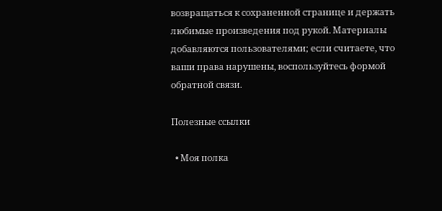возвращаться к сохраненной странице и держать любимые произведения под рукой. Материалы добавляются пользователями; если считаете, что ваши права нарушены, воспользуйтесь формой обратной связи.

Полезные ссылки

  • Моя полка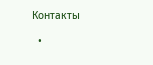Контакты

  •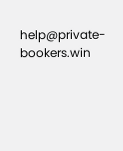help@private-bookers.win